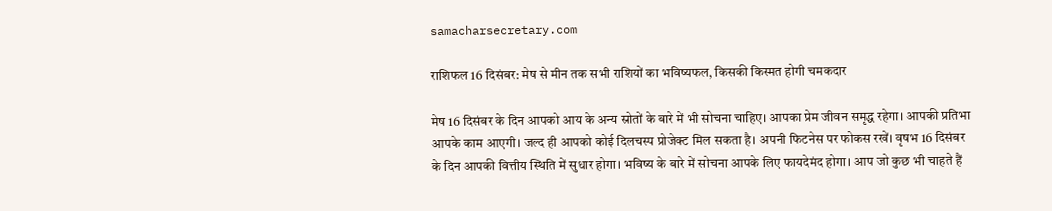samacharsecretary.com

राशिफल 16 दिसंबर: मेष से मीन तक सभी राशियों का भविष्यफल, किसकी किस्मत होगी चमकदार

मेष 16 दिसंबर के दिन आपको आय के अन्य स्रोतों के बारे में भी सोचना चाहिए। आपका प्रेम जीवन समृद्ध रहेगा। आपकी प्रतिभा आपके काम आएगी। जल्द ही आपको कोई दिलचस्प प्रोजेक्ट मिल सकता है। अपनी फिटनेस पर फोकस रखें। वृषभ 16 दिसंबर के दिन आपकी वित्तीय स्थिति में सुधार होगा। भविष्य के बारे में सोचना आपके लिए फायदेमंद होगा। आप जो कुछ भी चाहते हैं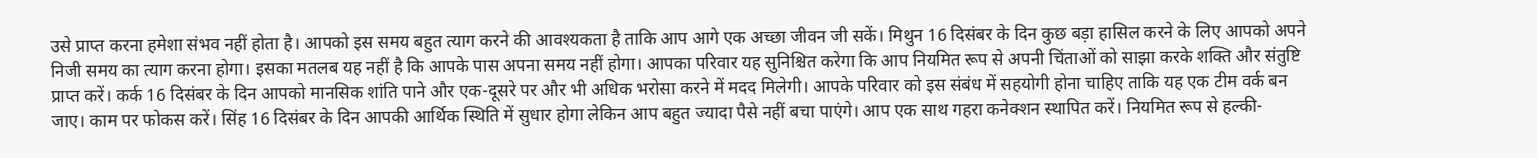उसे प्राप्त करना हमेशा संभव नहीं होता है। आपको इस समय बहुत त्याग करने की आवश्यकता है ताकि आप आगे एक अच्छा जीवन जी सकें। मिथुन 16 दिसंबर के दिन कुछ बड़ा हासिल करने के लिए आपको अपने निजी समय का त्याग करना होगा। इसका मतलब यह नहीं है कि आपके पास अपना समय नहीं होगा। आपका परिवार यह सुनिश्चित करेगा कि आप नियमित रूप से अपनी चिंताओं को साझा करके शक्ति और संतुष्टि प्राप्त करें। कर्क 16 दिसंबर के दिन आपको मानसिक शांति पाने और एक-दूसरे पर और भी अधिक भरोसा करने में मदद मिलेगी। आपके परिवार को इस संबंध में सहयोगी होना चाहिए ताकि यह एक टीम वर्क बन जाए। काम पर फोकस करें। सिंह 16 दिसंबर के दिन आपकी आर्थिक स्थिति में सुधार होगा लेकिन आप बहुत ज्यादा पैसे नहीं बचा पाएंगे। आप एक साथ गहरा कनेक्शन स्थापित करें। नियमित रूप से हल्की-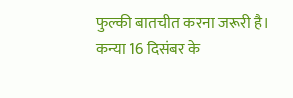फुल्की बातचीत करना जरूरी है। कन्या 16 दिसंबर के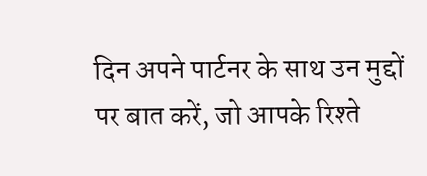दिन अपने पार्टनर के साथ उन मुद्दों पर बात करें, जो आपके रिश्ते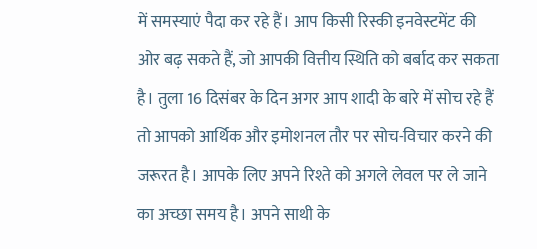में समस्याएं पैदा कर रहे हैं। आप किसी रिस्की इनवेस्टमेंट की ओर बढ़ सकते हैं, जो आपकी वित्तीय स्थिति को बर्बाद कर सकता है। तुला 16 दिसंबर के दिन अगर आप शादी के बारे में सोच रहे हैं तो आपको आर्थिक और इमोशनल तौर पर सोच-विचार करने की जरूरत है। आपके लिए अपने रिश्ते को अगले लेवल पर ले जाने का अच्छा समय है। अपने साथी के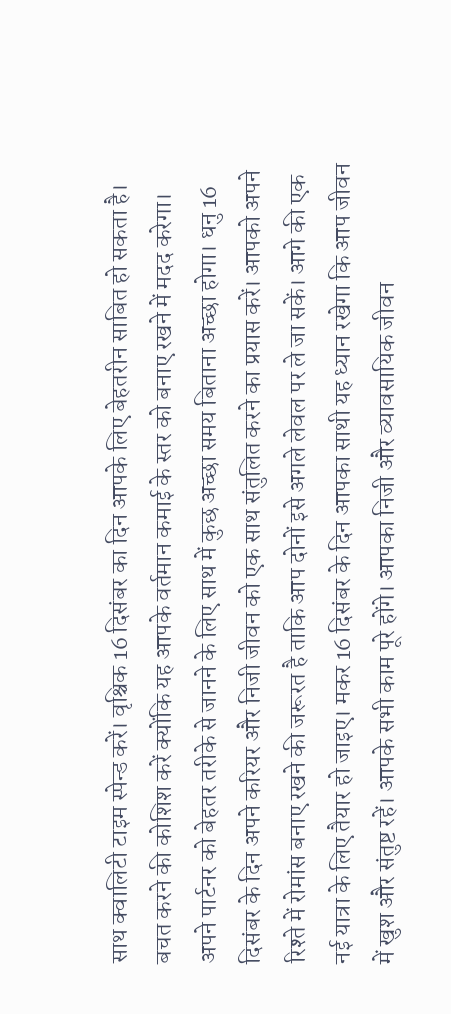साथ क्वालिटी टाइम स्पेन्ड करें। वृश्चिक 16 दिसंबर का दिन आपके लिए बेहतरीन साबित हो सकता है। बचत करने की कोशिश करें क्योंकि यह आपके वर्तमान कमाई के स्तर को बनाए रखने में मदद करेगा। अपने पार्टनर को बेहतर तरीके से जानने के लिए साथ में कुछ अच्छा समय बिताना अच्छा होगा। धनु 16 दिसंबर के दिन अपने करियर और निजी जीवन को एक साथ संतुलित करने का प्रयास करें। आपको अपने रिश्ते में रोमांस बनाए रखने की जरूरत है ताकि आप दोनों इसे अगले लेवल पर ले जा सकें। आगे की एक नई यात्रा के लिए तैयार हो जाइए। मकर 16 दिसंबर के दिन आपका साथी यह ध्यान रखेगा कि आप जीवन में खुश और संतुष्ट रहें। आपके सभी काम पूरे होंगे। आपका निजी और व्यावसायिक जीवन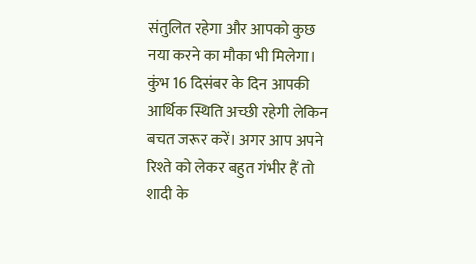संतुलित रहेगा और आपको कुछ नया करने का मौका भी मिलेगा। कुंभ 16 दिसंबर के दिन आपकी आर्थिक स्थिति अच्छी रहेगी लेकिन बचत जरूर करें। अगर आप अपने रिश्ते को लेकर बहुत गंभीर हैं तो शादी के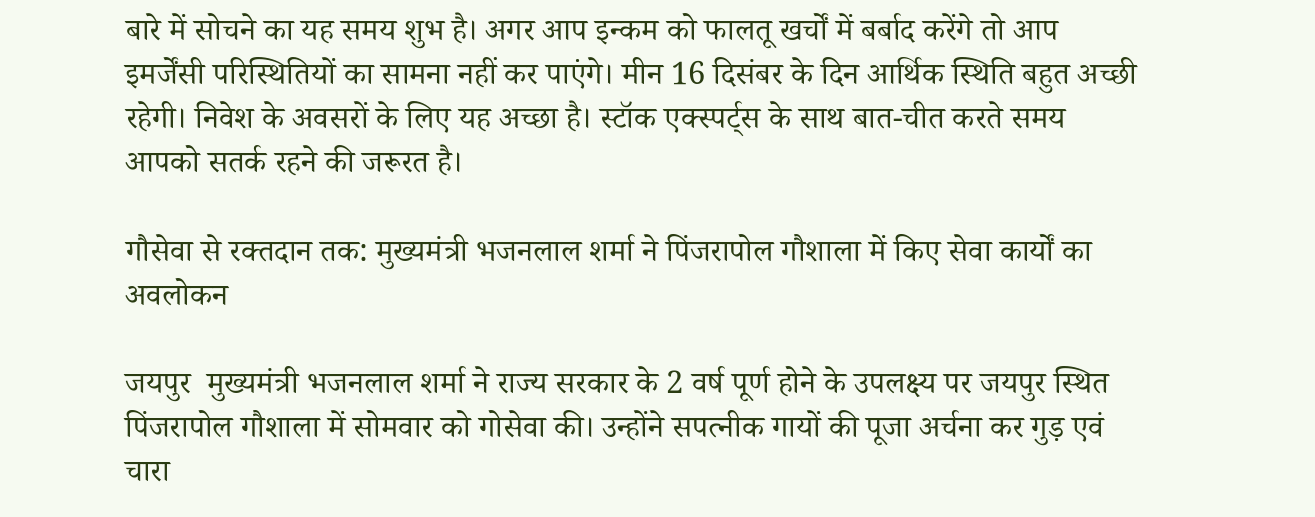बारे में सोचने का यह समय शुभ है। अगर आप इन्कम को फालतू खर्चों में बर्बाद करेंगे तो आप इमर्जेंसी परिस्थितियों का सामना नहीं कर पाएंगे। मीन 16 दिसंबर के दिन आर्थिक स्थिति बहुत अच्छी रहेगी। निवेश के अवसरों के लिए यह अच्छा है। स्टॉक एक्स्पर्ट्स के साथ बात-चीत करते समय आपको सतर्क रहने की जरूरत है।

गौसेवा से रक्तदान तक: मुख्यमंत्री भजनलाल शर्मा ने पिंजरापोल गौशाला में किए सेवा कार्यों का अवलोकन

जयपुर  मुख्यमंत्री भजनलाल शर्मा ने राज्य सरकार के 2 वर्ष पूर्ण होने के उपलक्ष्य पर जयपुर स्थित पिंजरापोल गौशाला में सोमवार को गोसेवा की। उन्होंने सपत्नीक गायों की पूजा अर्चना कर गुड़ एवं चारा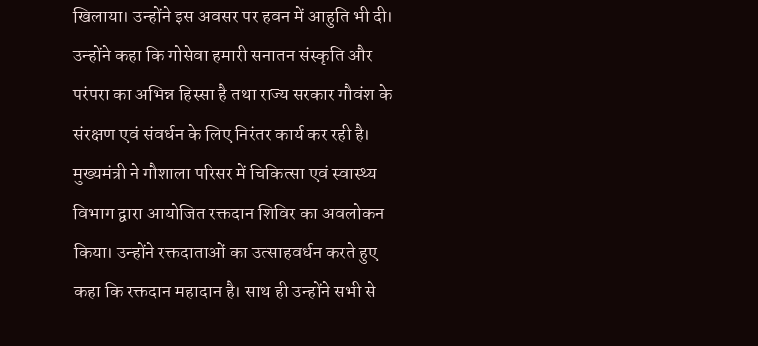खिलाया। उन्होंने इस अवसर पर हवन में आहुति भी दी। उन्होंने कहा कि गोसेवा हमारी सनातन संस्कृति और परंपरा का अभिन्न हिस्सा है तथा राज्य सरकार गौवंश के संरक्षण एवं संवर्धन के लिए निरंतर कार्य कर रही है। मुख्यमंत्री ने गौशाला परिसर में चिकित्सा एवं स्वास्थ्य विभाग द्वारा आयोजित रक्तदान शिविर का अवलोकन किया। उन्होंने रक्तदाताओं का उत्साहवर्धन करते हुए कहा कि रक्तदान महादान है। साथ ही उन्होंने सभी से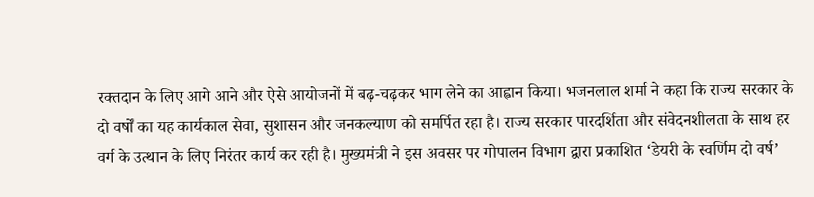रक्तदान के लिए आगे आने और ऐसे आयोजनों में बढ़-चढ़कर भाग लेने का आह्वान किया। भजनलाल शर्मा ने कहा कि राज्य सरकार के दो वर्षों का यह कार्यकाल सेवा, सुशासन और जनकल्याण को समर्पित रहा है। राज्य सरकार पारदर्शिता और संवेदनशीलता के साथ हर वर्ग के उत्थान के लिए निरंतर कार्य कर रही है। मुख्यमंत्री ने इस अवसर पर गोपालन विभाग द्वारा प्रकाशित ‘डेयरी के स्वर्णिम दो वर्ष’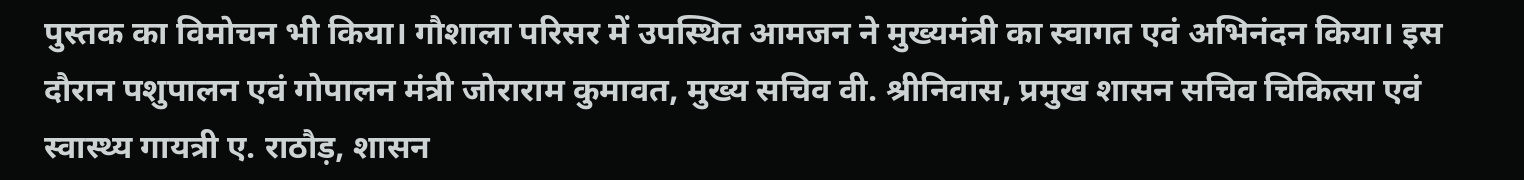पुस्तक का विमोचन भी किया। गौशाला परिसर में उपस्थित आमजन ने मुख्यमंत्री का स्वागत एवं अभिनंदन किया। इस दौरान पशुपालन एवं गोपालन मंत्री जोराराम कुमावत, मुख्य सचिव वी. श्रीनिवास, प्रमुख शासन सचिव चिकित्सा एवं स्वास्थ्य गायत्री ए. राठौड़, शासन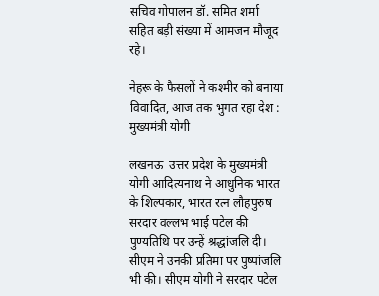सचिव गोपालन डॉ. समित शर्मा सहित बड़ी संख्या में आमजन मौजूद रहे।

नेहरू के फैसलों ने कश्मीर को बनाया विवादित, आज तक भुगत रहा देश : मुख्यमंत्री योगी

लखनऊ  उत्तर प्रदेश के मुख्यमंत्री योगी आदित्यनाथ ने आधुनिक भारत के शिल्पकार, भारत रत्न लौहपुरुष सरदार वल्लभ भाई पटेल की पुण्यतिथि पर उन्हें श्रद्धांजलि दी। सीएम ने उनकी प्रतिमा पर पुष्पांजलि भी की। सीएम योगी ने सरदार पटेल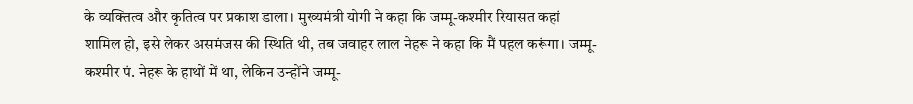के व्यक्तित्व और कृतित्व पर प्रकाश डाला। मुख्यमंत्री योगी ने कहा कि जम्मू-कश्मीर रियासत कहां शामिल हो, इसे लेकर असमंजस की स्थिति थी, तब जवाहर लाल नेहरू ने कहा कि मैं पहल करूंगा। जम्मू-कश्मीर पं. नेहरू के हाथों में था, लेकिन उन्होंने जम्मू-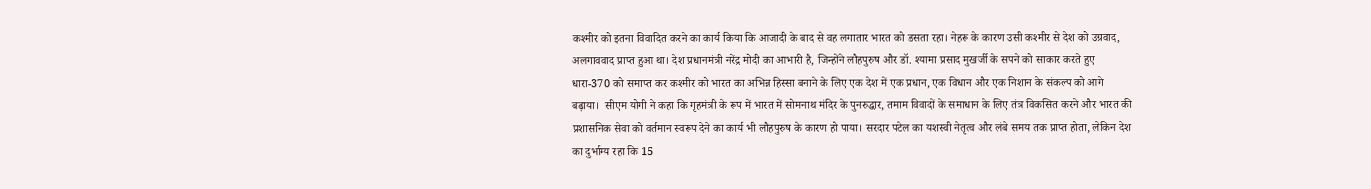कश्मीर को इतना विवादित करने का कार्य किया कि आजादी के बाद से वह लगातार भारत को डसता रहा। नेहरू के कारण उसी कश्मीर से देश को उग्रवाद, अलगाववाद प्राप्त हुआ था। देश प्रधानमंत्री नरेंद्र मोदी का आभारी है, जिन्होंने लौहपुरुष और डॉ. श्यामा प्रसाद मुखर्जी के सपने को साकार करते हुए धारा-370 को समाप्त कर कश्मीर को भारत का अभिन्न हिस्सा बनाने के लिए एक देश में एक प्रधान, एक विधान और एक निशान के संकल्प को आगे बढ़ाया।  सीएम योगी ने कहा कि गृहमंत्री के रूप में भारत में सोमनाथ मंदिर के पुनरुद्धार, तमाम विवादों के समाधान के लिए तंत्र विकसित करने और भारत की प्रशासनिक सेवा को वर्तमान स्वरूप देने का कार्य भी लौहपुरुष के कारण हो पाया। सरदार पटेल का यशस्वी नेतृत्व और लंबे समय तक प्राप्त होता, लेकिन देश का दुर्भाग्य रहा कि 15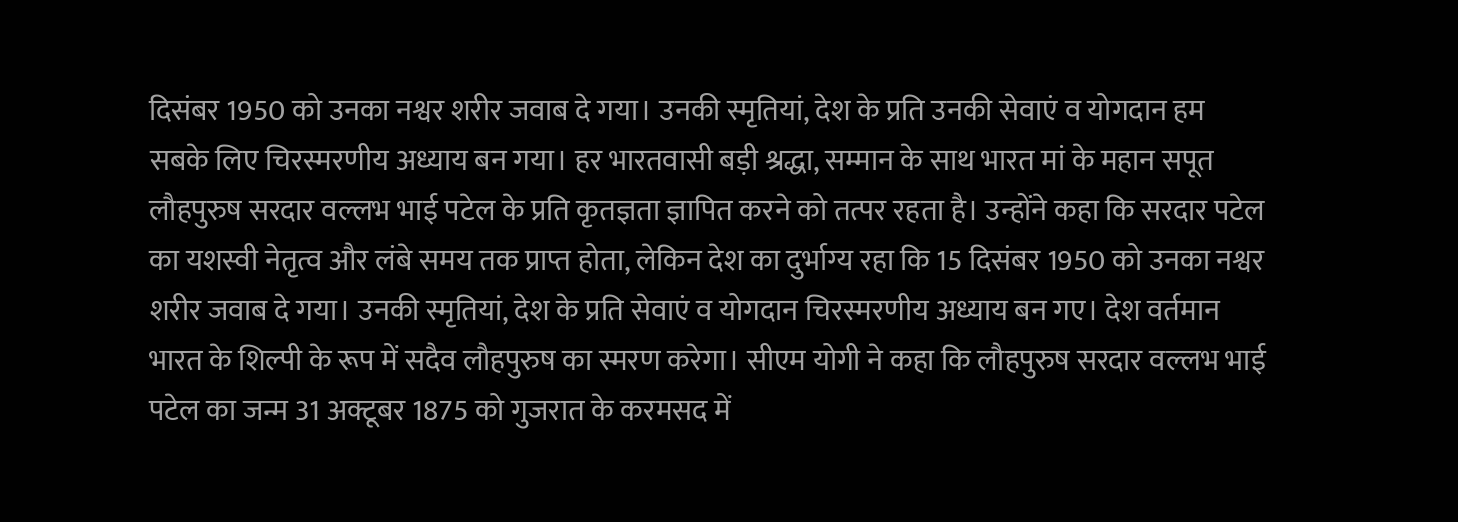दिसंबर 1950 को उनका नश्वर शरीर जवाब दे गया। उनकी स्मृतियां, देश के प्रति उनकी सेवाएं व योगदान हम सबके लिए चिरस्मरणीय अध्याय बन गया। हर भारतवासी बड़ी श्रद्धा, सम्मान के साथ भारत मां के महान सपूत लौहपुरुष सरदार वल्लभ भाई पटेल के प्रति कृतज्ञता ज्ञापित करने को तत्पर रहता है। उन्होंने कहा कि सरदार पटेल का यशस्वी नेतृत्व और लंबे समय तक प्राप्त होता, लेकिन देश का दुर्भाग्य रहा कि 15 दिसंबर 1950 को उनका नश्वर शरीर जवाब दे गया। उनकी स्मृतियां, देश के प्रति सेवाएं व योगदान चिरस्मरणीय अध्याय बन गए। देश वर्तमान भारत के शिल्पी के रूप में सदैव लौहपुरुष का स्मरण करेगा। सीएम योगी ने कहा कि लौहपुरुष सरदार वल्लभ भाई पटेल का जन्म 31 अक्टूबर 1875 को गुजरात के करमसद में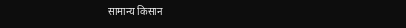सामान्य किसान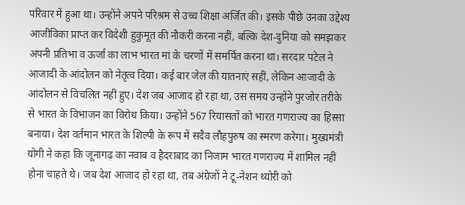परिवार में हुआ था। उन्होंने अपने परिश्रम से उच्च शिक्षा अर्जित की। इसके पीछे उनका उद्देश्य आजीविका प्राप्त कर विदेशी हुकुमूत की नौकरी करना नहीं, बल्कि देश-दुनिया को समझकर अपनी प्रतिभा व ऊर्जा का लाभ भारत मां के चरणों में समर्पित करना था। सरदार पटेल ने आजादी के आंदोलन को नेतृत्व दिया। कई बार जेल की यातनाएं सहीं, लेकिन आजादी के आंदोलन से विचलित नहीं हुए। देश जब आजाद हो रहा था, उस समय उन्होंने पुरजोर तरीके से भारत के विभाजन का विरोध किया। उन्होंने 567 रियासतों को भारत गणराज्य का हिस्सा बनाया। देश वर्तमान भारत के शिल्पी के रूप में सदैव लौहपुरुष का स्मरण करेगा। मुख्यमंत्री योगी ने कहा कि जूनागढ़ का नवाब व हैदराबाद का निजाम भारत गणराज्य में शामिल नहीं होना चाहते थे। जब देश आजाद हो रहा था, तब अंग्रेजों ने टू-नेशन थ्योरी को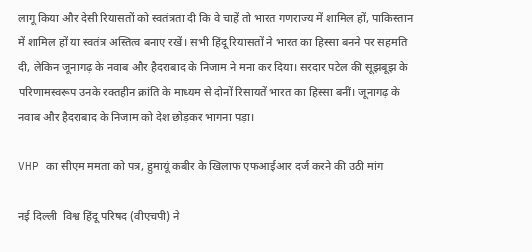लागू किया और देसी रियासतों को स्वतंत्रता दी कि वे चाहें तो भारत गणराज्य में शामिल हों, पाकिस्तान में शामिल हों या स्वतंत्र अस्तित्व बनाए रखें। सभी हिंदू रियासतों ने भारत का हिस्सा बनने पर सहमति दी, लेकिन जूनागढ़ के नवाब और हैदराबाद के निजाम ने मना कर दिया। सरदार पटेल की सूझबूझ के परिणामस्वरूप उनके रक्तहीन क्रांति के माध्यम से दोनों रिसायतें भारत का हिस्सा बनीं। जूनागढ़ के नवाब और हैदराबाद के निजाम को देश छोड़कर भागना पड़ा।

VHP का सीएम ममता को पत्र, हुमायूं कबीर के खिलाफ एफआईआर दर्ज करने की उठी मांग

नई दिल्ली  विश्व हिंदू परिषद (वीएचपी) ने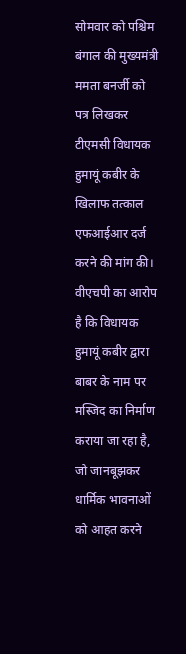सोमवार को पश्चिम बंगाल की मुख्यमंत्री ममता बनर्जी को पत्र लिखकर टीएमसी विधायक हुमायूं कबीर के खिलाफ तत्काल एफआईआर दर्ज करने की मांग की। वीएचपी का आरोप है कि विधायक हुमायूं कबीर द्वारा बाबर के नाम पर मस्जिद का निर्माण कराया जा रहा है, जो जानबूझकर धार्मिक भावनाओं को आहत करने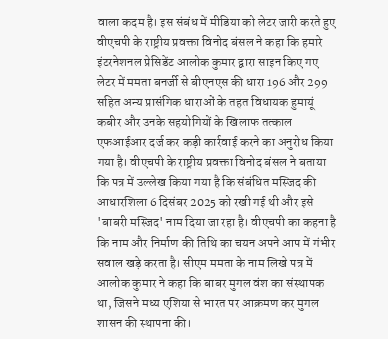वाला कदम है। इस संबंध में मीडिया को लेटर जारी करते हुए वीएचपी के राष्ट्रीय प्रवक्ता विनोद बंसल ने कहा कि हमारे इंटरनेशनल प्रेसिडेंट आलोक कुमार द्वारा साइन किए गए लेटर में ममता बनर्जी से बीएनएस की धारा 196 और 299 सहित अन्य प्रासंगिक धाराओं के तहत विधायक हुमायूं कबीर और उनके सहयोगियों के खिलाफ तत्काल एफआईआर दर्ज कर कड़ी कार्रवाई करने का अनुरोध किया गया है। वीएचपी के राष्ट्रीय प्रवक्ता विनोद बंसल ने बताया कि पत्र में उल्लेख किया गया है कि संबंधित मस्जिद की आधारशिला 6 दिसंबर 2025 को रखी गई थी और इसे 'बाबरी मस्जिद' नाम दिया जा रहा है। वीएचपी का कहना है कि नाम और निर्माण की तिथि का चयन अपने आप में गंभीर सवाल खड़े करता है। सीएम ममता के नाम लिखे पत्र में आलोक कुमार ने कहा कि बाबर मुगल वंश का संस्थापक था, जिसने मध्य एशिया से भारत पर आक्रमण कर मुगल शासन की स्थापना की।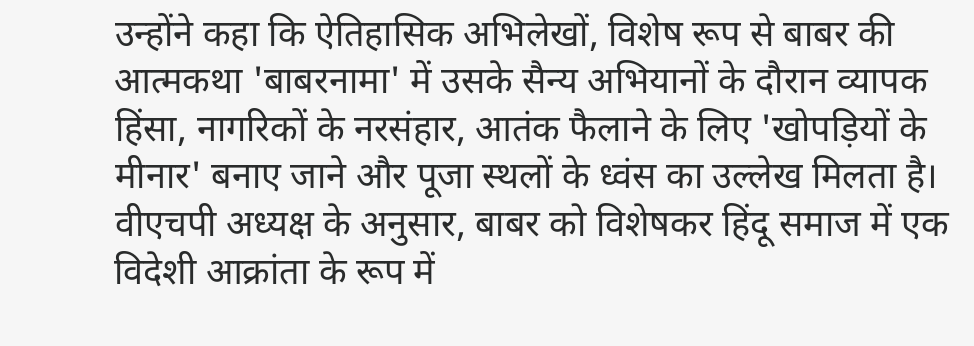उन्होंने कहा कि ऐतिहासिक अभिलेखों, विशेष रूप से बाबर की आत्मकथा 'बाबरनामा' में उसके सैन्य अभियानों के दौरान व्यापक हिंसा, नागरिकों के नरसंहार, आतंक फैलाने के लिए 'खोपड़ियों के मीनार' बनाए जाने और पूजा स्थलों के ध्वंस का उल्लेख मिलता है। वीएचपी अध्यक्ष के अनुसार, बाबर को विशेषकर हिंदू समाज में एक विदेशी आक्रांता के रूप में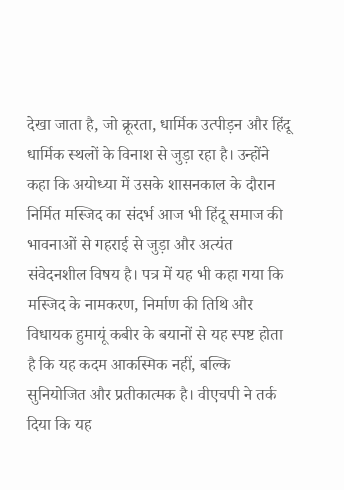देखा जाता है, जो क्रूरता, धार्मिक उत्पीड़न और हिंदू धार्मिक स्थलों के विनाश से जुड़ा रहा है। उन्होंने कहा कि अयोध्या में उसके शासनकाल के दौरान निर्मित मस्जिद का संदर्भ आज भी हिंदू समाज की भावनाओं से गहराई से जुड़ा और अत्यंत संवेदनशील विषय है। पत्र में यह भी कहा गया कि मस्जिद के नामकरण, निर्माण की तिथि और विधायक हुमायूं कबीर के बयानों से यह स्पष्ट होता है कि यह कदम आकस्मिक नहीं, बल्कि सुनियोजित और प्रतीकात्मक है। वीएचपी ने तर्क दिया कि यह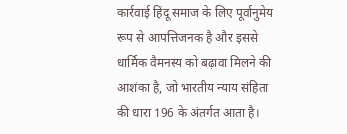कार्रवाई हिंदू समाज के लिए पूर्वानुमेय रूप से आपत्तिजनक है और इससे धार्मिक वैमनस्य को बढ़ावा मिलने की आशंका है, जो भारतीय न्याय संहिता की धारा 196 के अंतर्गत आता है।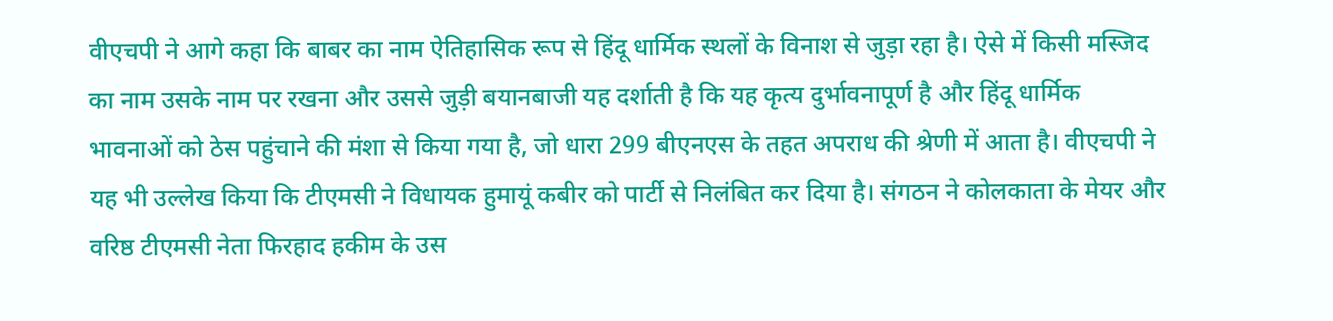वीएचपी ने आगे कहा कि बाबर का नाम ऐतिहासिक रूप से हिंदू धार्मिक स्थलों के विनाश से जुड़ा रहा है। ऐसे में किसी मस्जिद का नाम उसके नाम पर रखना और उससे जुड़ी बयानबाजी यह दर्शाती है कि यह कृत्य दुर्भावनापूर्ण है और हिंदू धार्मिक भावनाओं को ठेस पहुंचाने की मंशा से किया गया है, जो धारा 299 बीएनएस के तहत अपराध की श्रेणी में आता है। वीएचपी ने यह भी उल्लेख किया कि टीएमसी ने विधायक हुमायूं कबीर को पार्टी से निलंबित कर दिया है। संगठन ने कोलकाता के मेयर और वरिष्ठ टीएमसी नेता फिरहाद हकीम के उस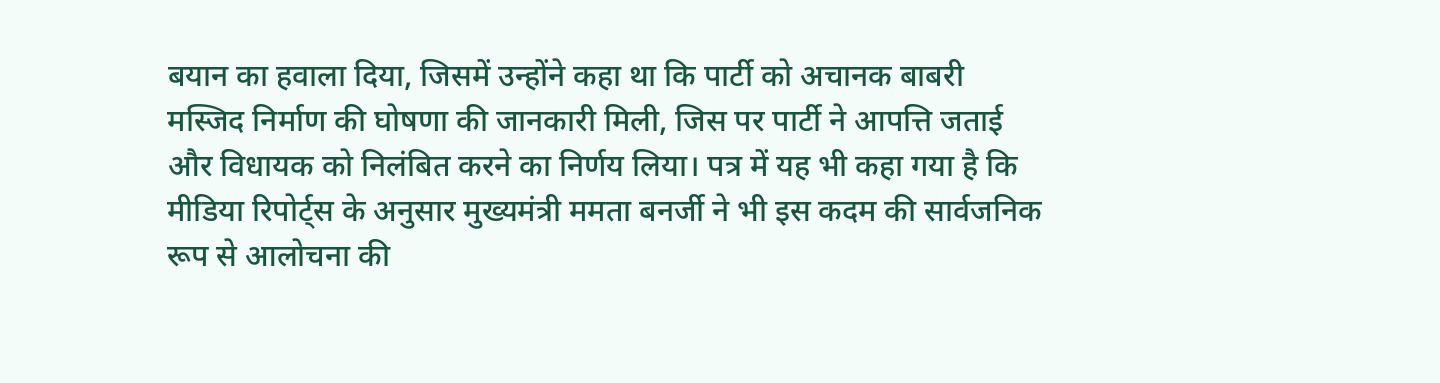बयान का हवाला दिया, जिसमें उन्होंने कहा था कि पार्टी को अचानक बाबरी मस्जिद निर्माण की घोषणा की जानकारी मिली, जिस पर पार्टी ने आपत्ति जताई और विधायक को निलंबित करने का निर्णय लिया। पत्र में यह भी कहा गया है कि मीडिया रिपोर्ट्स के अनुसार मुख्यमंत्री ममता बनर्जी ने भी इस कदम की सार्वजनिक रूप से आलोचना की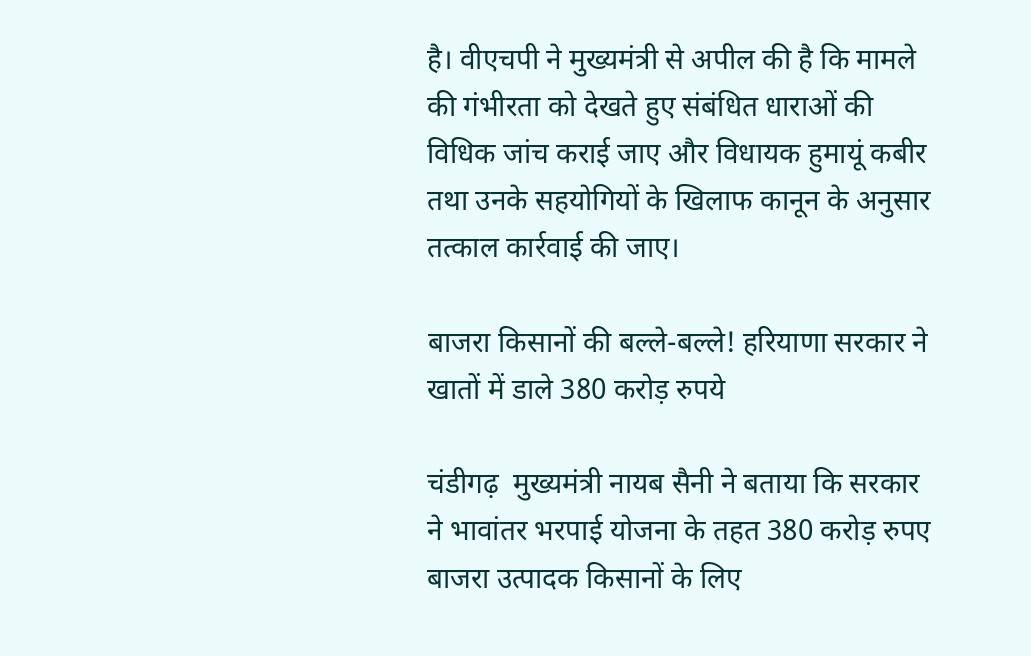है। वीएचपी ने मुख्यमंत्री से अपील की है कि मामले की गंभीरता को देखते हुए संबंधित धाराओं की विधिक जांच कराई जाए और विधायक हुमायूं कबीर तथा उनके सहयोगियों के खिलाफ कानून के अनुसार तत्काल कार्रवाई की जाए।

बाजरा किसानों की बल्ले-बल्ले! हरियाणा सरकार ने खातों में डाले 380 करोड़ रुपये

चंडीगढ़  मुख्यमंत्री नायब सैनी ने बताया कि सरकार ने भावांतर भरपाई योजना के तहत 380 करोड़ रुपए बाजरा उत्पादक किसानों के लिए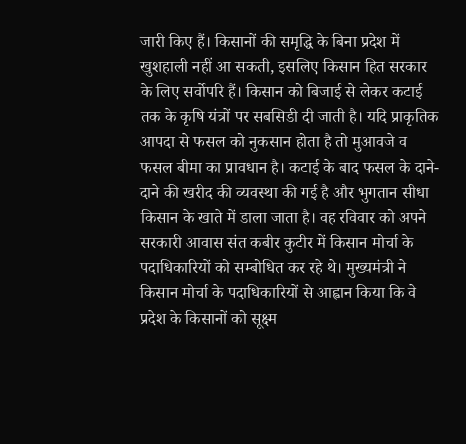जारी किए हैं। किसानों की समृद्धि के बिना प्रदेश में खुशहाली नहीं आ सकती, इसलिए किसान हित सरकार के लिए सर्वोपरि हैं। किसान को बिजाई से लेकर कटाई तक के कृषि यंत्रों पर सबसिडी दी जाती है। यदि प्राकृतिक आपदा से फसल को नुकसान होता है तो मुआवजे व फसल बीमा का प्रावधान है। कटाई के बाद फसल के दाने-दाने की खरीद की व्यवस्था की गई है और भुगतान सीधा किसान के खाते में डाला जाता है। वह रविवार को अपने सरकारी आवास संत कबीर कुटीर में किसान मोर्चा के पदाधिकारियों को सम्बोधित कर रहे थे। मुख्यमंत्री ने किसान मोर्चा के पदाधिकारियों से आह्वान किया कि वे प्रदेश के किसानों को सूक्ष्म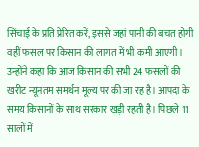सिंचाई के प्रति प्रेरित करें, इससे जहां पानी की बचत होगी वहीं फसल पर किसान की लागत में भी कमी आएगी। उन्होंने कहा कि आज किसान की सभी 24 फसलों की खरीट न्यूनतम समर्थन मूल्य पर की जा रह है। आपदा के समय किसानों के साथ सरकार खड़ी रहती है। पिछले 11 सालों में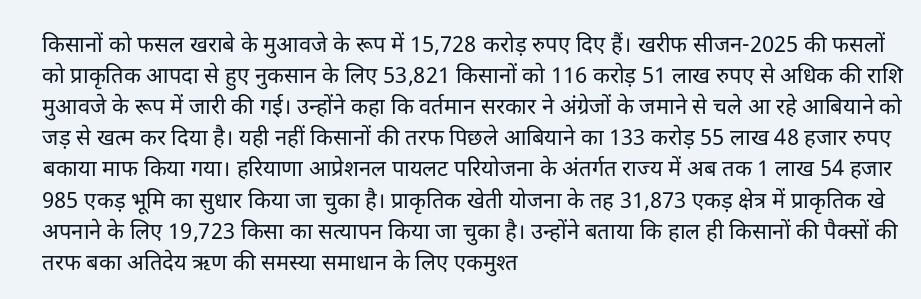किसानों को फसल खराबे के मुआवजे के रूप में 15,728 करोड़ रुपए दिए हैं। खरीफ सीजन-2025 की फसलों को प्राकृतिक आपदा से हुए नुकसान के लिए 53,821 किसानों को 116 करोड़ 51 लाख रुपए से अधिक की राशि मुआवजे के रूप में जारी की गई। उन्होंने कहा कि वर्तमान सरकार ने अंग्रेजों के जमाने से चले आ रहे आबियाने को जड़ से खत्म कर दिया है। यही नहीं किसानों की तरफ पिछले आबियाने का 133 करोड़ 55 लाख 48 हजार रुपए बकाया माफ किया गया। हरियाणा आप्रेशनल पायलट परियोजना के अंतर्गत राज्य में अब तक 1 लाख 54 हजार 985 एकड़ भूमि का सुधार किया जा चुका है। प्राकृतिक खेती योजना के तह 31,873 एकड़ क्षेत्र में प्राकृतिक खे अपनाने के लिए 19,723 किसा का सत्यापन किया जा चुका है। उन्होंने बताया कि हाल ही किसानों की पैक्सों की तरफ बका अतिदेय ऋण की समस्या समाधान के लिए एकमुश्त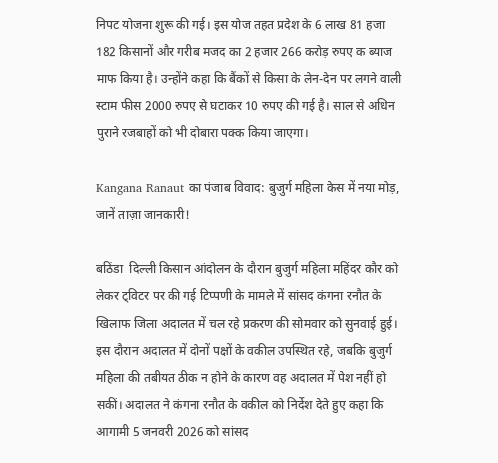निपट योजना शुरू की गई। इस योज तहत प्रदेश के 6 लाख 81 हजा 182 किसानों और गरीब मजद का 2 हजार 266 करोड़ रुपए क ब्याज माफ किया है। उन्होंने कहा कि बैंकों से किसा के लेन-देन पर लगने वाली स्टाम फीस 2000 रुपए से घटाकर 10 रुपए की गई है। साल से अधिन पुराने रजबाहों को भी दोबारा पक्क किया जाएगा।

Kangana Ranaut का पंजाब विवाद: बुजुर्ग महिला केस में नया मोड़, जानें ताज़ा जानकारी!

बठिंडा  दिल्ली किसान आंदोलन के दौरान बुजुर्ग महिला महिंदर कौर को लेकर ट्विटर पर की गई टिप्पणी के मामले में सांसद कंगना रनौत के खिलाफ जिला अदालत में चल रहे प्रकरण की सोमवार को सुनवाई हुई। इस दौरान अदालत में दोनों पक्षों के वकील उपस्थित रहे, जबकि बुजुर्ग महिला की तबीयत ठीक न होने के कारण वह अदालत में पेश नहीं हो सकीं। अदालत ने कंगना रनौत के वकील को निर्देश देते हुए कहा कि आगामी 5 जनवरी 2026 को सांसद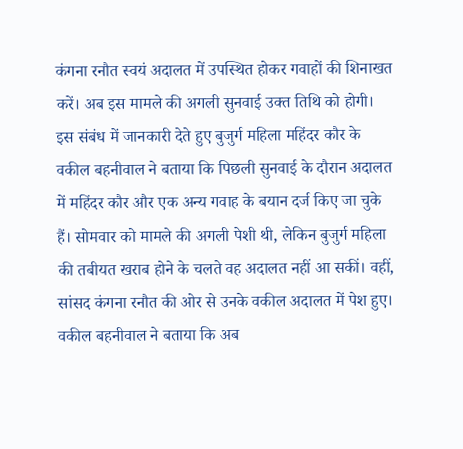कंगना रनौत स्वयं अदालत में उपस्थित होकर गवाहों की शिनाखत करें। अब इस मामले की अगली सुनवाई उक्त तिथि को होगी। इस संबंध में जानकारी देते हुए बुजुर्ग महिला महिंदर कौर के वकील बहनीवाल ने बताया कि पिछली सुनवाई के दौरान अदालत में महिंदर कौर और एक अन्य गवाह के बयान दर्ज किए जा चुके हैं। सोमवार को मामले की अगली पेशी थी, लेकिन बुजुर्ग महिला की तबीयत खराब होने के चलते वह अदालत नहीं आ सकीं। वहीं, सांसद कंगना रनौत की ओर से उनके वकील अदालत में पेश हुए। वकील बहनीवाल ने बताया कि अब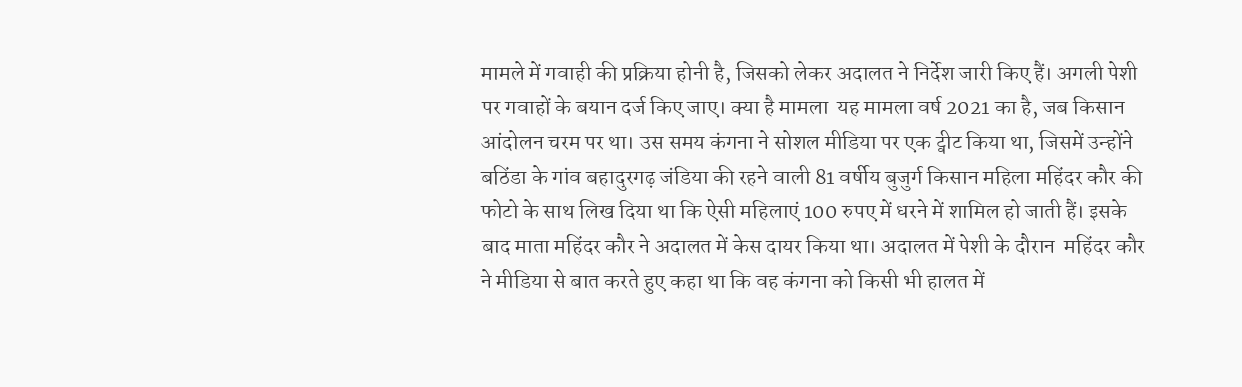मामले में गवाही की प्रक्रिया होनी है, जिसको लेकर अदालत ने निर्देश जारी किए हैं। अगली पेशी पर गवाहों के बयान दर्ज किए जाए। क्या है मामला  यह मामला वर्ष 2021 का है, जब किसान आंदोलन चरम पर था। उस समय कंगना ने सोशल मीडिया पर एक ट्वीट किया था, जिसमें उन्होंने बठिंडा के गांव बहादुरगढ़ जंडिया की रहने वाली 81 वर्षीय बुजुर्ग किसान महिला महिंदर कौर की फोटो के साथ लिख दिया था कि ऐसी महिलाएं 100 रुपए में धरने में शामिल हो जाती हैं। इसके बाद माता महिंदर कौर ने अदालत में केस दायर किया था। अदालत में पेशी के दौरान  महिंदर कौर ने मीडिया से बात करते हुए कहा था कि वह कंगना को किसी भी हालत में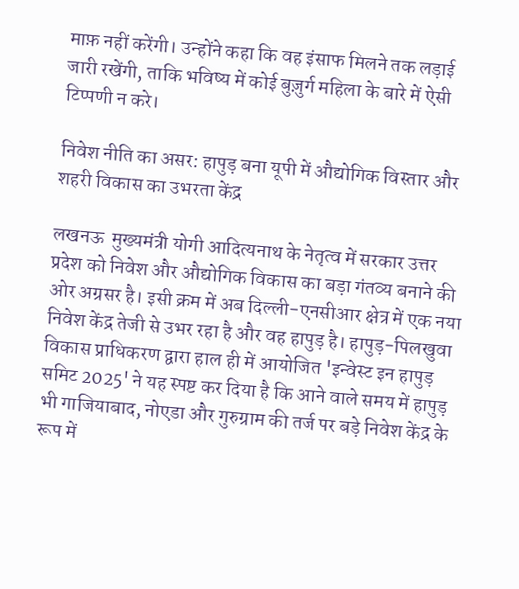माफ़ नहीं करेंगी। उन्होंने कहा कि वह इंसाफ मिलने तक लड़ाई जारी रखेंगी, ताकि भविष्य में कोई बुज़ुर्ग महिला के बारे में ऐसी टिप्पणी न करे।

निवेश नीति का असर: हापुड़ बना यूपी में औद्योगिक विस्तार और शहरी विकास का उभरता केंद्र

लखनऊ  मुख्यमंत्री योगी आदित्यनाथ के नेतृत्व में सरकार उत्तर प्रदेश को निवेश और औद्योगिक विकास का बड़ा गंतव्य बनाने की ओर अग्रसर है। इसी क्रम में अब दिल्ली-एनसीआर क्षेत्र में एक नया निवेश केंद्र तेजी से उभर रहा है और वह हापुड़ है। हापुड़-पिलखुवा विकास प्राधिकरण द्वारा हाल ही में आयोजित 'इन्वेस्ट इन हापुड़ समिट 2025' ने यह स्पष्ट कर दिया है कि आने वाले समय में हापुड़ भी गाजियाबाद, नोएडा और गुरुग्राम की तर्ज पर बड़े निवेश केंद्र के रूप में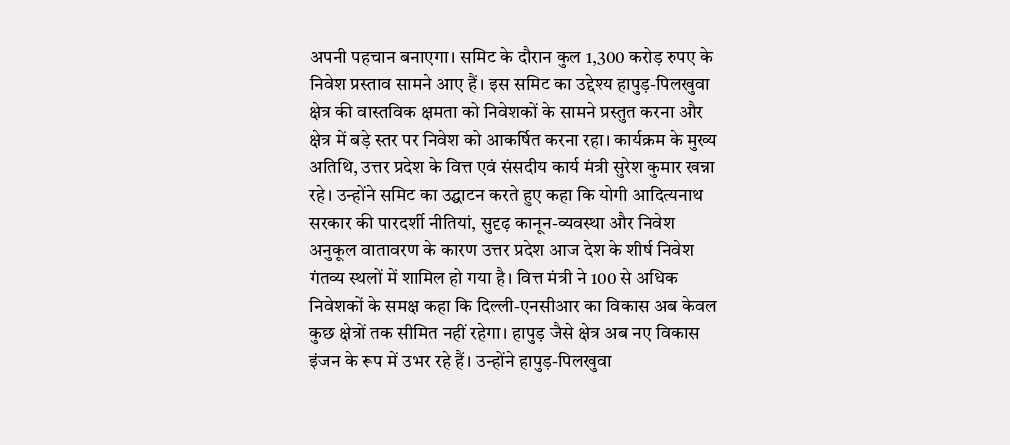अपनी पहचान बनाएगा। समिट के दौरान कुल 1,300 करोड़ रुपए के निवेश प्रस्ताव सामने आए हैं। इस समिट का उद्देश्य हापुड़-पिलखुवा क्षेत्र की वास्तविक क्षमता को निवेशकों के सामने प्रस्तुत करना और क्षेत्र में बड़े स्तर पर निवेश को आकर्षित करना रहा। कार्यक्रम के मुख्य अतिथि, उत्तर प्रदेश के वित्त एवं संसदीय कार्य मंत्री सुरेश कुमार खन्ना रहे। उन्होंने समिट का उद्घाटन करते हुए कहा कि योगी आदित्यनाथ सरकार की पारदर्शी नीतियां, सुदृढ़ कानून-व्यवस्था और निवेश अनुकूल वातावरण के कारण उत्तर प्रदेश आज देश के शीर्ष निवेश गंतव्य स्थलों में शामिल हो गया है। वित्त मंत्री ने 100 से अधिक निवेशकों के समक्ष कहा कि दिल्ली-एनसीआर का विकास अब केवल कुछ क्षेत्रों तक सीमित नहीं रहेगा। हापुड़ जैसे क्षेत्र अब नए विकास इंजन के रूप में उभर रहे हैं। उन्होंने हापुड़-पिलखुवा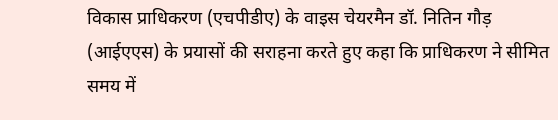विकास प्राधिकरण (एचपीडीए) के वाइस चेयरमैन डॉ. नितिन गौड़ (आईएएस) के प्रयासों की सराहना करते हुए कहा कि प्राधिकरण ने सीमित समय में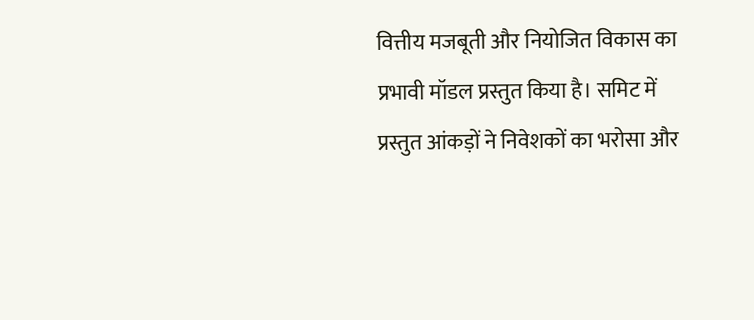वित्तीय मजबूती और नियोजित विकास का प्रभावी मॉडल प्रस्तुत किया है। समिट में प्रस्तुत आंकड़ों ने निवेशकों का भरोसा और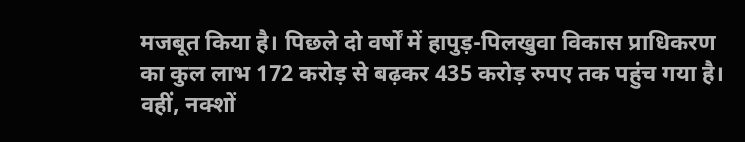मजबूत किया है। पिछले दो वर्षों में हापुड़-पिलखुवा विकास प्राधिकरण का कुल लाभ 172 करोड़ से बढ़कर 435 करोड़ रुपए तक पहुंच गया है। वहीं, नक्शों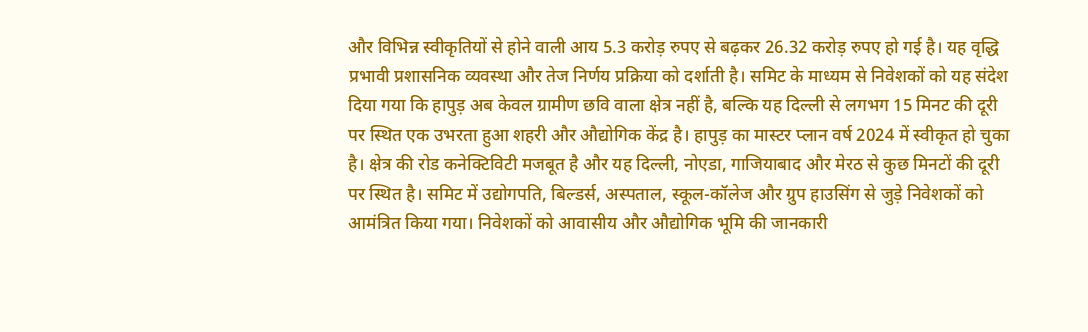और विभिन्न स्वीकृतियों से होने वाली आय 5.3 करोड़ रुपए से बढ़कर 26.32 करोड़ रुपए हो गई है। यह वृद्धि प्रभावी प्रशासनिक व्यवस्था और तेज निर्णय प्रक्रिया को दर्शाती है। समिट के माध्यम से निवेशकों को यह संदेश दिया गया कि हापुड़ अब केवल ग्रामीण छवि वाला क्षेत्र नहीं है, बल्कि यह दिल्ली से लगभग 15 मिनट की दूरी पर स्थित एक उभरता हुआ शहरी और औद्योगिक केंद्र है। हापुड़ का मास्टर प्लान वर्ष 2024 में स्वीकृत हो चुका है। क्षेत्र की रोड कनेक्टिविटी मजबूत है और यह दिल्ली, नोएडा, गाजियाबाद और मेरठ से कुछ मिनटों की दूरी पर स्थित है। समिट में उद्योगपति, बिल्डर्स, अस्पताल, स्कूल-कॉलेज और ग्रुप हाउसिंग से जुड़े निवेशकों को आमंत्रित किया गया। निवेशकों को आवासीय और औद्योगिक भूमि की जानकारी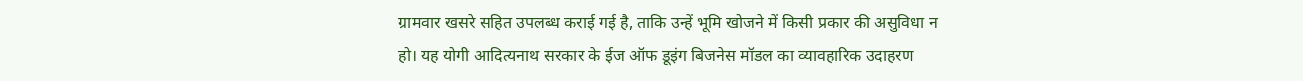ग्रामवार खसरे सहित उपलब्ध कराई गई है, ताकि उन्हें भूमि खोजने में किसी प्रकार की असुविधा न हो। यह योगी आदित्यनाथ सरकार के ईज ऑफ डूइंग बिजनेस मॉडल का व्यावहारिक उदाहरण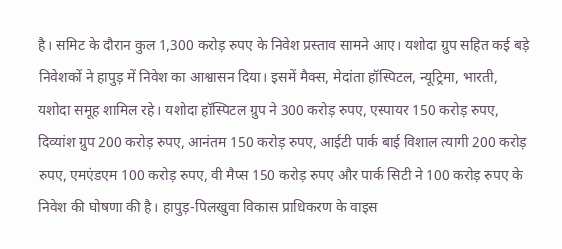है। समिट के दौरान कुल 1,300 करोड़ रुपए के निवेश प्रस्ताव सामने आए। यशोदा ग्रुप सहित कई बड़े निवेशकों ने हापुड़ में निवेश का आश्वासन दिया। इसमें मैक्स, मेदांता हॉस्पिटल, न्यूट्रिमा, भारती, यशोदा समूह शामिल रहे। यशोदा हॉस्पिटल ग्रुप ने 300 करोड़ रुपए, एस्पायर 150 करोड़ रुपए, दिव्यांश ग्रुप 200 करोड़ रुपए, आनंतम 150 करोड़ रुपए, आईटी पार्क बाई विशाल त्यागी 200 करोड़ रुपए, एमएंडएम 100 करोड़ रुपए, वी मैप्स 150 करोड़ रुपए और पार्क सिटी ने 100 करोड़ रुपए के निवेश की घोषणा की है। हापुड़-पिलखुवा विकास प्राधिकरण के वाइस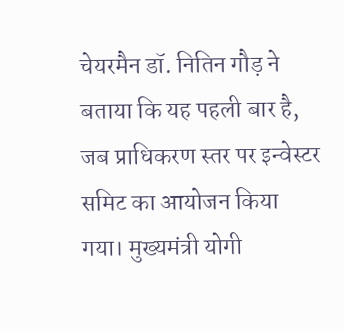चेयरमैन डॉ. नितिन गौड़ ने बताया कि यह पहली बार है, जब प्राधिकरण स्तर पर इन्वेस्टर समिट का आयोजन किया गया। मुख्यमंत्री योगी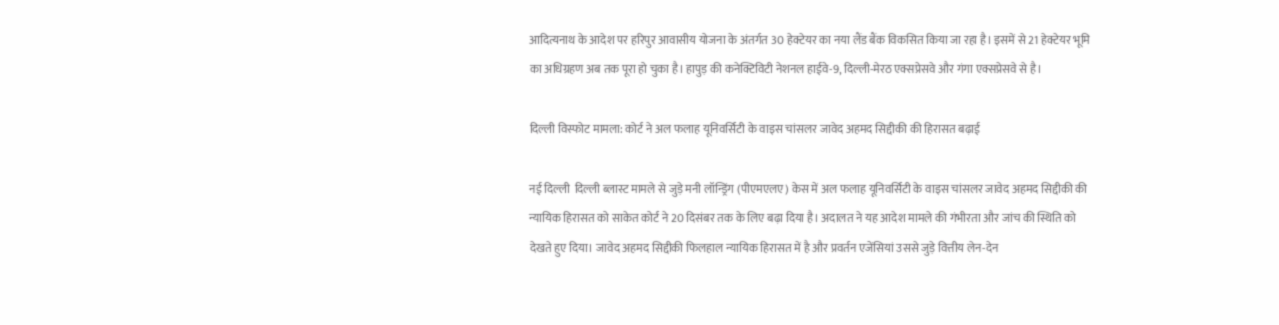आदित्यनाथ के आदेश पर हरिपुर आवासीय योजना के अंतर्गत 30 हेक्टेयर का नया लैंड बैंक विकसित किया जा रहा है। इसमें से 21 हेक्टेयर भूमि का अधिग्रहण अब तक पूरा हो चुका है। हापुड़ की कनेक्टिविटी नेशनल हाईवे-9, दिल्ली-मेरठ एक्सप्रेसवे और गंगा एक्सप्रेसवे से है।

दिल्ली विस्फोट मामला: कोर्ट ने अल फलाह यूनिवर्सिटी के वाइस चांसलर जावेद अहमद सिद्दीकी की हिरासत बढ़ाई

नई दिल्ली  दिल्ली ब्लास्ट मामले से जुड़े मनी लॉन्ड्रिंग (पीएमएलए) केस में अल फलाह यूनिवर्सिटी के वाइस चांसलर जावेद अहमद सिद्दीकी की न्यायिक हिरासत को साकेत कोर्ट ने 20 दिसंबर तक के लिए बढ़ा दिया है। अदालत ने यह आदेश मामले की गंभीरता और जांच की स्थिति को देखते हुए दिया। जावेद अहमद सिद्दीकी फिलहाल न्यायिक हिरासत में है और प्रवर्तन एजेंसियां उससे जुड़े वित्तीय लेन-देन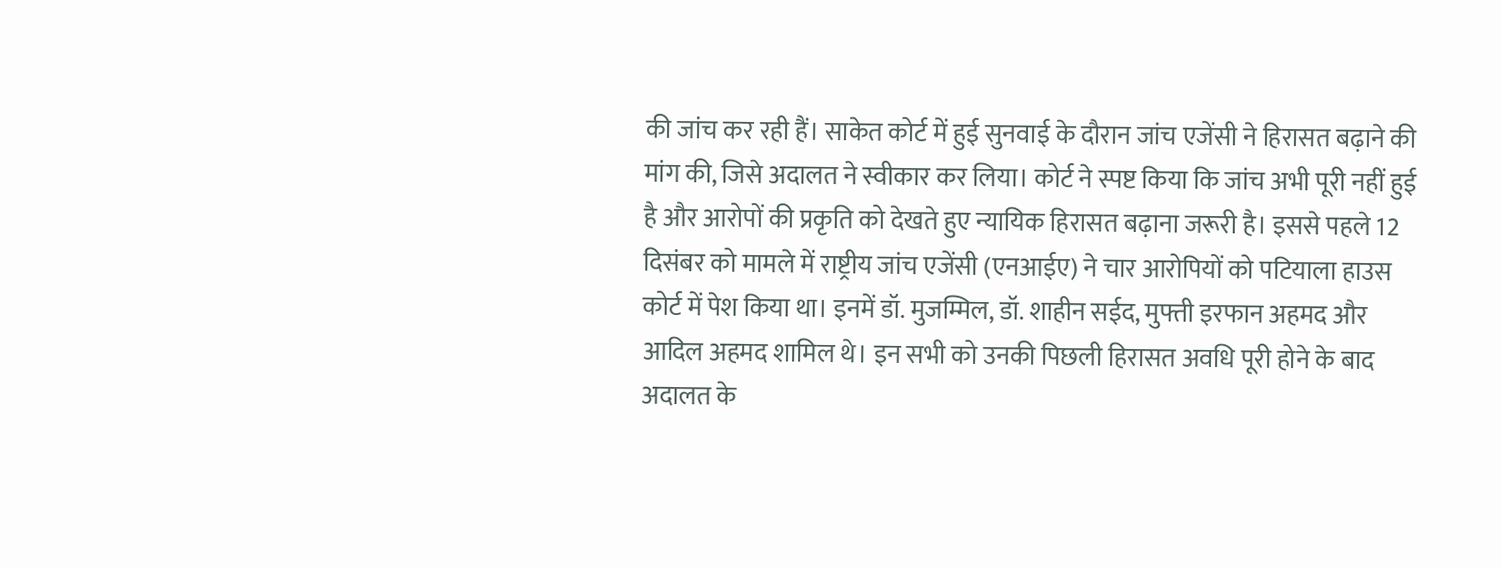की जांच कर रही हैं। साकेत कोर्ट में हुई सुनवाई के दौरान जांच एजेंसी ने हिरासत बढ़ाने की मांग की, जिसे अदालत ने स्वीकार कर लिया। कोर्ट ने स्पष्ट किया कि जांच अभी पूरी नहीं हुई है और आरोपों की प्रकृति को देखते हुए न्यायिक हिरासत बढ़ाना जरूरी है। इससे पहले 12 दिसंबर को मामले में राष्ट्रीय जांच एजेंसी (एनआईए) ने चार आरोपियों को पटियाला हाउस कोर्ट में पेश किया था। इनमें डॉ. मुजम्मिल, डॉ. शाहीन सईद, मुफ्ती इरफान अहमद और आदिल अहमद शामिल थे। इन सभी को उनकी पिछली हिरासत अवधि पूरी होने के बाद अदालत के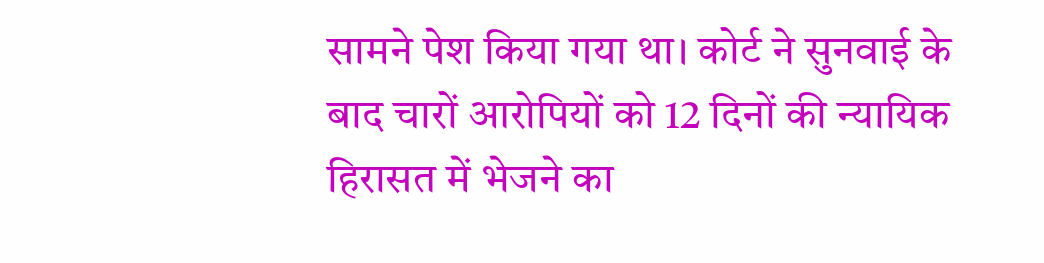सामने पेश किया गया था। कोर्ट ने सुनवाई के बाद चारों आरोपियों को 12 दिनों की न्यायिक हिरासत में भेजने का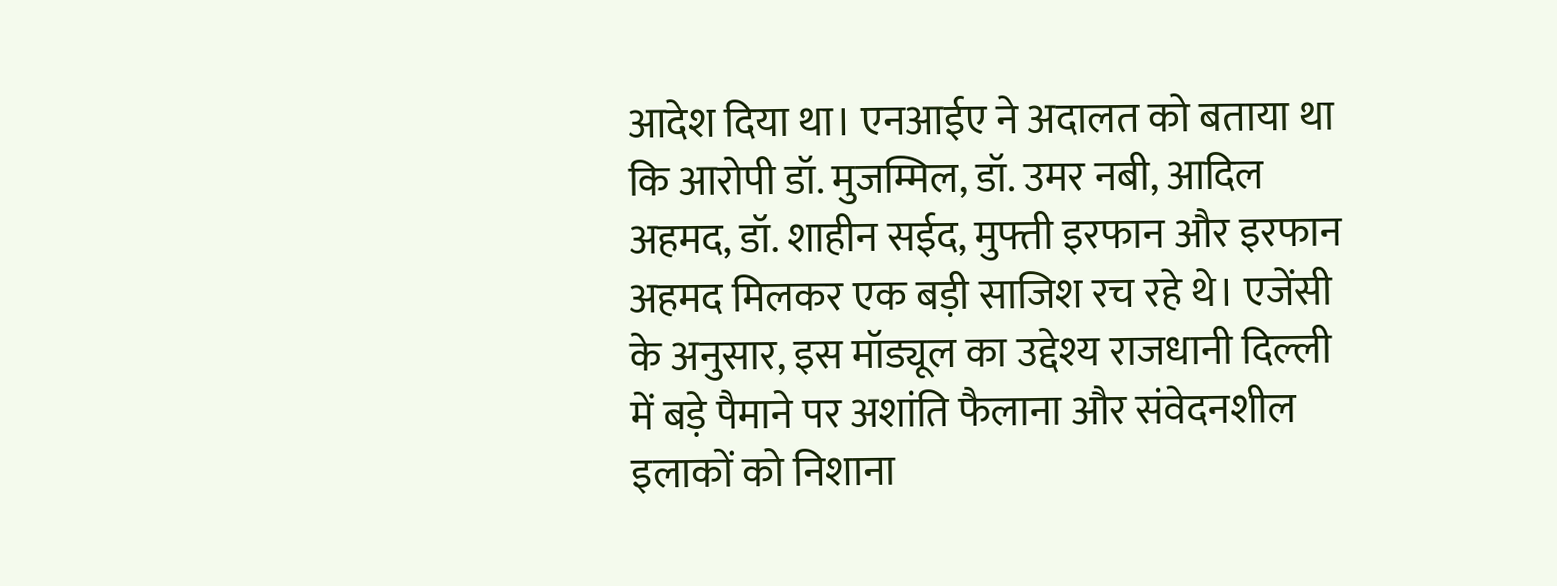आदेश दिया था। एनआईए ने अदालत को बताया था कि आरोपी डॉ. मुजम्मिल, डॉ. उमर नबी, आदिल अहमद, डॉ. शाहीन सईद, मुफ्ती इरफान और इरफान अहमद मिलकर एक बड़ी साजिश रच रहे थे। एजेंसी के अनुसार, इस मॉड्यूल का उद्देश्य राजधानी दिल्ली में बड़े पैमाने पर अशांति फैलाना और संवेदनशील इलाकों को निशाना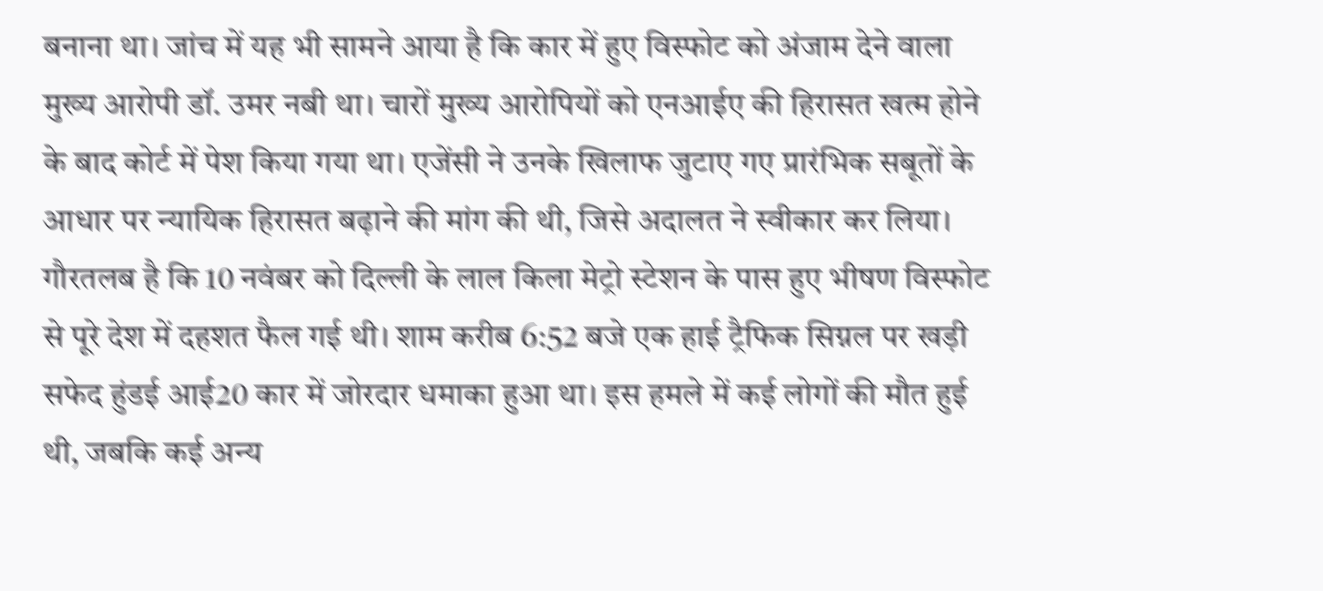बनाना था। जांच में यह भी सामने आया है कि कार में हुए विस्फोट को अंजाम देने वाला मुख्य आरोपी डॉ. उमर नबी था। चारों मुख्य आरोपियों को एनआईए की हिरासत खत्म होने के बाद कोर्ट में पेश किया गया था। एजेंसी ने उनके खिलाफ जुटाए गए प्रारंभिक सबूतों के आधार पर न्यायिक हिरासत बढ़ाने की मांग की थी, जिसे अदालत ने स्वीकार कर लिया। गौरतलब है कि 10 नवंबर को दिल्ली के लाल किला मेट्रो स्टेशन के पास हुए भीषण विस्फोट से पूरे देश में दहशत फैल गई थी। शाम करीब 6:52 बजे एक हाई ट्रैफिक सिग्नल पर खड़ी सफेद हुंडई आई20 कार में जोरदार धमाका हुआ था। इस हमले में कई लोगों की मौत हुई थी, जबकि कई अन्य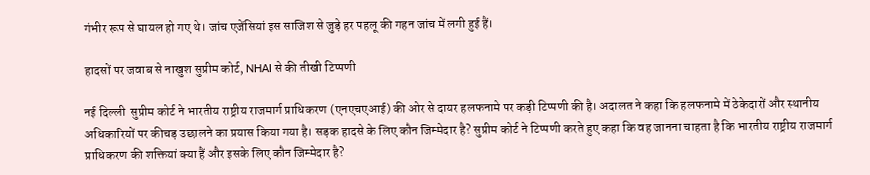गंभीर रूप से घायल हो गए थे। जांच एजेंसियां इस साजिश से जुड़े हर पहलू की गहन जांच में लगी हुई हैं।

हादसों पर जवाब से नाखुश सुप्रीम कोर्ट, NHAI से की तीखी टिप्पणी

नई दिल्ली  सुप्रीम कोर्ट ने भारतीय राष्ट्रीय राजमार्ग प्राधिकरण (एनएचएआई) की ओर से दायर हलफनामे पर कड़ी टिप्पणी की है। अदालत ने कहा कि हलफनामे में ठेकेदारों और स्थानीय अधिकारियों पर कीचड़ उछालने का प्रयास किया गया है। सड़क हादसे के लिए कौन जिम्मेदार है? सुप्रीम कोर्ट ने टिप्पणी करते हुए कहा कि वह जानना चाहता है कि भारतीय राष्ट्रीय राजमार्ग प्राधिकरण की शक्तियां क्या हैं और इसके लिए कौन जिम्मेदार है?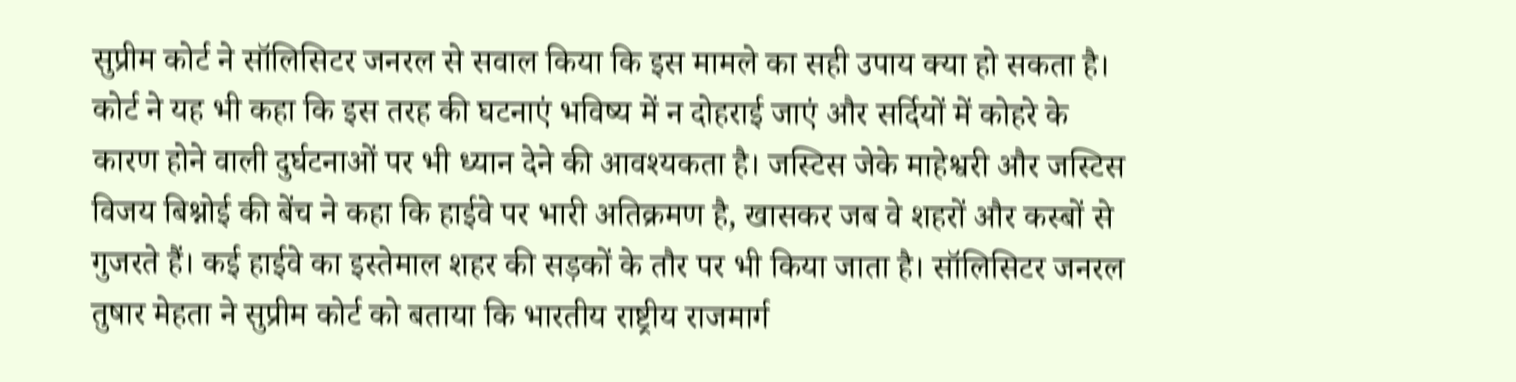सुप्रीम कोर्ट ने सॉलिसिटर जनरल से सवाल किया कि इस मामले का सही उपाय क्या हो सकता है। कोर्ट ने यह भी कहा कि इस तरह की घटनाएं भविष्य में न दोहराई जाएं और सर्दियों में कोहरे के कारण होने वाली दुर्घटनाओं पर भी ध्यान देने की आवश्यकता है। जस्टिस जेके माहेश्वरी और जस्टिस विजय बिश्नोई की बेंच ने कहा कि हाईवे पर भारी अतिक्रमण है, खासकर जब वे शहरों और कस्बों से गुजरते हैं। कई हाईवे का इस्तेमाल शहर की सड़कों के तौर पर भी किया जाता है। सॉलिसिटर जनरल तुषार मेहता ने सुप्रीम कोर्ट को बताया कि भारतीय राष्ट्रीय राजमार्ग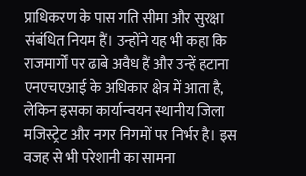प्राधिकरण के पास गति सीमा और सुरक्षा संबंधित नियम हैं। उन्होंने यह भी कहा कि राजमार्गों पर ढाबे अवैध हैं और उन्हें हटाना एनएचएआई के अधिकार क्षेत्र में आता है, लेकिन इसका कार्यान्वयन स्थानीय जिला मजिस्ट्रेट और नगर निगमों पर निर्भर है। इस वजह से भी परेशानी का सामना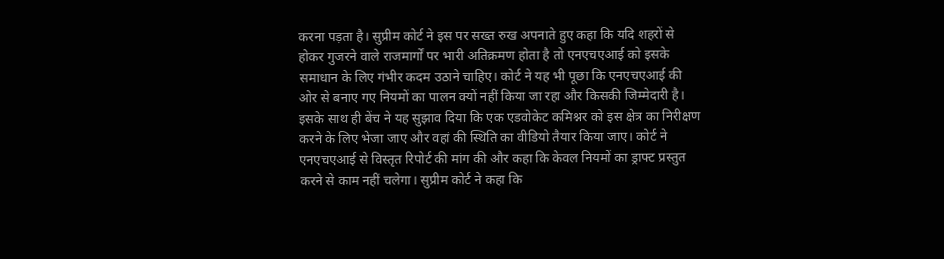करना पड़ता है। सुप्रीम कोर्ट ने इस पर सख्त रुख अपनाते हुए कहा कि यदि शहरों से होकर गुजरने वाले राजमार्गों पर भारी अतिक्रमण होता है तो एनएचएआई को इसके समाधान के लिए गंभीर कदम उठाने चाहिए। कोर्ट ने यह भी पूछा कि एनएचएआई की ओर से बनाए गए नियमों का पालन क्यों नहीं किया जा रहा और किसकी जिम्मेदारी है। इसके साथ ही बेंच ने यह सुझाव दिया कि एक एडवोकेट कमिश्नर को इस क्षेत्र का निरीक्षण करने के लिए भेजा जाए और वहां की स्थिति का वीडियो तैयार किया जाए। कोर्ट ने एनएचएआई से विस्तृत रिपोर्ट की मांग की और कहा कि केवल नियमों का ड्राफ्ट प्रस्तुत करने से काम नहीं चलेगा। सुप्रीम कोर्ट ने कहा कि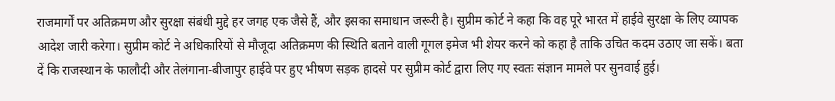राजमार्गों पर अतिक्रमण और सुरक्षा संबंधी मुद्दे हर जगह एक जैसे हैं, और इसका समाधान जरूरी है। सुप्रीम कोर्ट ने कहा कि वह पूरे भारत में हाईवे सुरक्षा के लिए व्यापक आदेश जारी करेगा। सुप्रीम कोर्ट ने अधिकारियों से मौजूदा अतिक्रमण की स्थिति बताने वाली गूगल इमेज भी शेयर करने को कहा है ताकि उचित कदम उठाए जा सकें। बता दें कि राजस्थान के फालौदी और तेलंगाना-बीजापुर हाईवे पर हुए भीषण सड़क हादसे पर सुप्रीम कोर्ट द्वारा लिए गए स्वतः संज्ञान मामले पर सुनवाई हुई।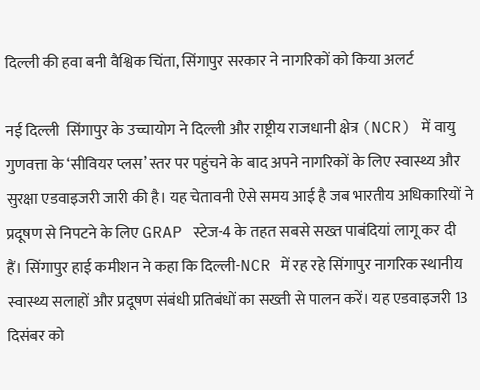दिल्ली की हवा बनी वैश्विक चिंता, सिंगापुर सरकार ने नागरिकों को किया अलर्ट

नई दिल्ली  सिंगापुर के उच्चायोग ने दिल्ली और राष्ट्रीय राजधानी क्षेत्र (NCR) में वायु गुणवत्ता के ‘सीवियर प्लस’ स्तर पर पहुंचने के बाद अपने नागरिकों के लिए स्वास्थ्य और सुरक्षा एडवाइजरी जारी की है। यह चेतावनी ऐसे समय आई है जब भारतीय अधिकारियों ने प्रदूषण से निपटने के लिए GRAP स्टेज-4 के तहत सबसे सख्त पाबंदियां लागू कर दी हैं। सिंगापुर हाई कमीशन ने कहा कि दिल्ली-NCR में रह रहे सिंगापुर नागरिक स्थानीय स्वास्थ्य सलाहों और प्रदूषण संबंधी प्रतिबंधों का सख्ती से पालन करें। यह एडवाइजरी 13 दिसंबर को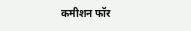कमीशन फॉर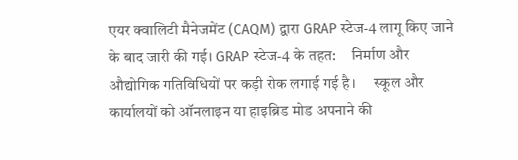एयर क्वालिटी मैनेजमेंट (CAQM) द्वारा GRAP स्टेज-4 लागू किए जाने के बाद जारी की गई। GRAP स्टेज-4 के तहत:     निर्माण और औद्योगिक गतिविधियों पर कड़ी रोक लगाई गई है।     स्कूल और कार्यालयों को ऑनलाइन या हाइब्रिड मोड अपनाने की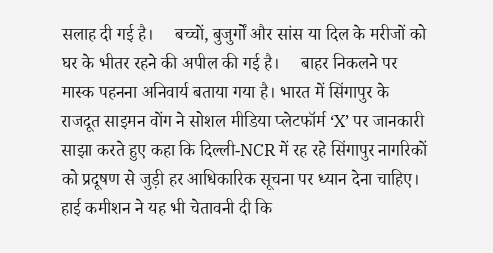सलाह दी गई है।     बच्चों, बुजुर्गों और सांस या दिल के मरीजों को घर के भीतर रहने की अपील की गई है।     बाहर निकलने पर मास्क पहनना अनिवार्य बताया गया है। भारत में सिंगापुर के राजदूत साइमन वोंग ने सोशल मीडिया प्लेटफॉर्म ‘X’ पर जानकारी साझा करते हुए कहा कि दिल्ली-NCR में रह रहे सिंगापुर नागरिकों को प्रदूषण से जुड़ी हर आधिकारिक सूचना पर ध्यान देना चाहिए। हाई कमीशन ने यह भी चेतावनी दी कि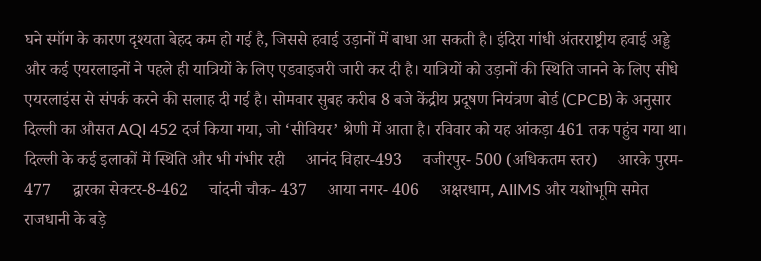घने स्मॉग के कारण दृश्यता बेहद कम हो गई है, जिससे हवाई उड़ानों में बाधा आ सकती है। इंदिरा गांधी अंतरराष्ट्रीय हवाई अड्डे और कई एयरलाइनों ने पहले ही यात्रियों के लिए एडवाइजरी जारी कर दी है। यात्रियों को उड़ानों की स्थिति जानने के लिए सीधे एयरलाइंस से संपर्क करने की सलाह दी गई है। सोमवार सुबह करीब 8 बजे केंद्रीय प्रदूषण नियंत्रण बोर्ड (CPCB) के अनुसार दिल्ली का औसत AQI 452 दर्ज किया गया, जो ‘सीवियर’ श्रेणी में आता है। रविवार को यह आंकड़ा 461 तक पहुंच गया था।   दिल्ली के कई इलाकों में स्थिति और भी गंभीर रही     आनंद विहार-493     वजीरपुर- 500 (अधिकतम स्तर)     आरके पुरम- 477     द्वारका सेक्टर-8-462     चांदनी चौक- 437     आया नगर- 406     अक्षरधाम, AIIMS और यशोभूमि समेत राजधानी के बड़े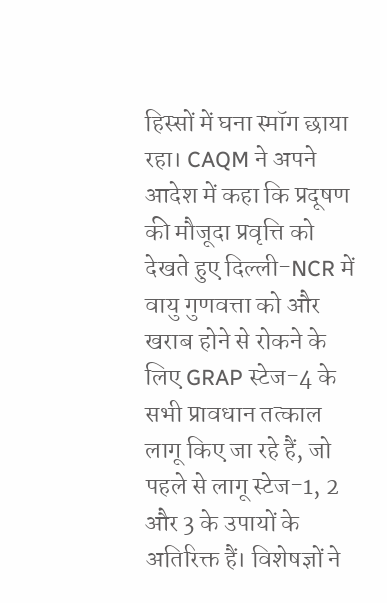हिस्सों में घना स्मॉग छाया रहा। CAQM ने अपने आदेश में कहा कि प्रदूषण की मौजूदा प्रवृत्ति को देखते हुए दिल्ली-NCR में वायु गुणवत्ता को और खराब होने से रोकने के लिए GRAP स्टेज-4 के सभी प्रावधान तत्काल लागू किए जा रहे हैं, जो पहले से लागू स्टेज-1, 2 और 3 के उपायों के अतिरिक्त हैं। विशेषज्ञों ने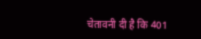चेतावनी दी है कि 401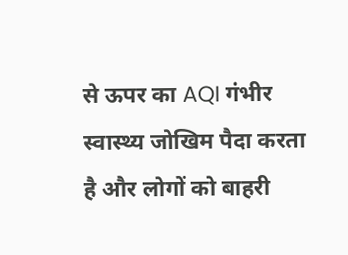से ऊपर का AQI गंभीर स्वास्थ्य जोखिम पैदा करता है और लोगों को बाहरी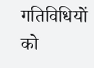गतिविधियों को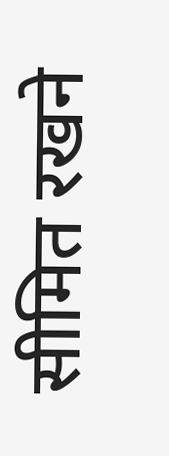सीमित रखने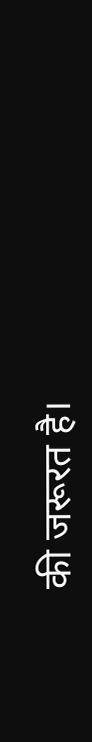की जरूरत है।